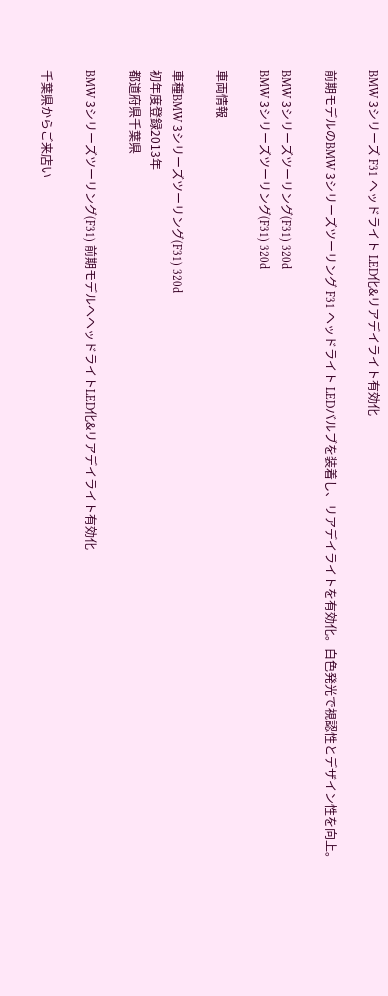BMW 3シリーズ F31 ヘッドライト LED化&リアデイライト有効化

前期モデルのBMW 3シリーズツーリング F31 ヘッドライト LEDバルブを装着し、リアデイライトを有効化。白色発光で視認性とデザイン性を向上。

BMW 3シリーズツーリング(F31) 320d
BMW 3シリーズツーリング(F31) 320d

車両情報

車種BMW 3シリーズツーリング(F31) 320d
初年度登録2013年
都道府県千葉県

BMW 3シリーズツーリング(F31) 前期モデルへヘッドライトLED化&リアデイライト有効化

千葉県からご来店い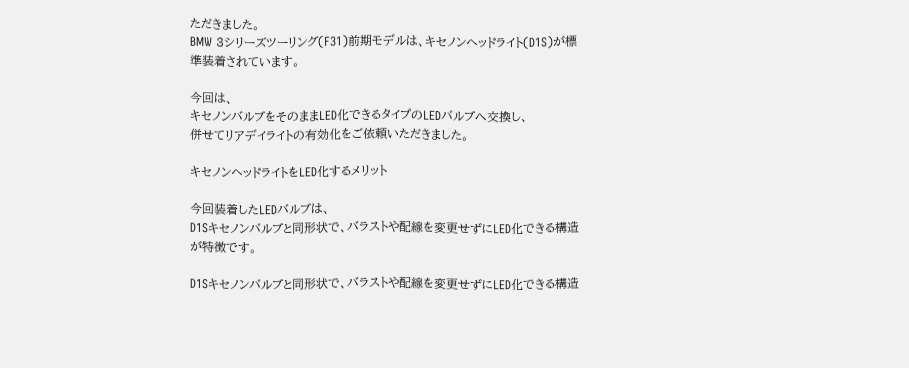ただきました。
BMW 3シリーズツーリング(F31)前期モデルは、キセノンヘッドライト(D1S)が標準装着されています。

今回は、
キセノンバルブをそのままLED化できるタイプのLEDバルブへ交換し、
併せてリアデイライトの有効化をご依頼いただきました。

キセノンヘッドライトをLED化するメリット

今回装着したLEDバルブは、
D1Sキセノンバルブと同形状で、バラストや配線を変更せずにLED化できる構造が特徴です。

D1Sキセノンバルブと同形状で、バラストや配線を変更せずにLED化できる構造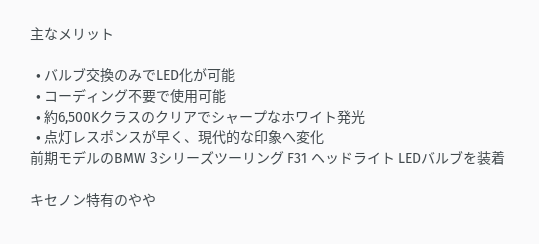主なメリット

  • バルブ交換のみでLED化が可能
  • コーディング不要で使用可能
  • 約6,500Kクラスのクリアでシャープなホワイト発光
  • 点灯レスポンスが早く、現代的な印象へ変化
前期モデルのBMW 3シリーズツーリング F31 ヘッドライト LEDバルブを装着

キセノン特有のやや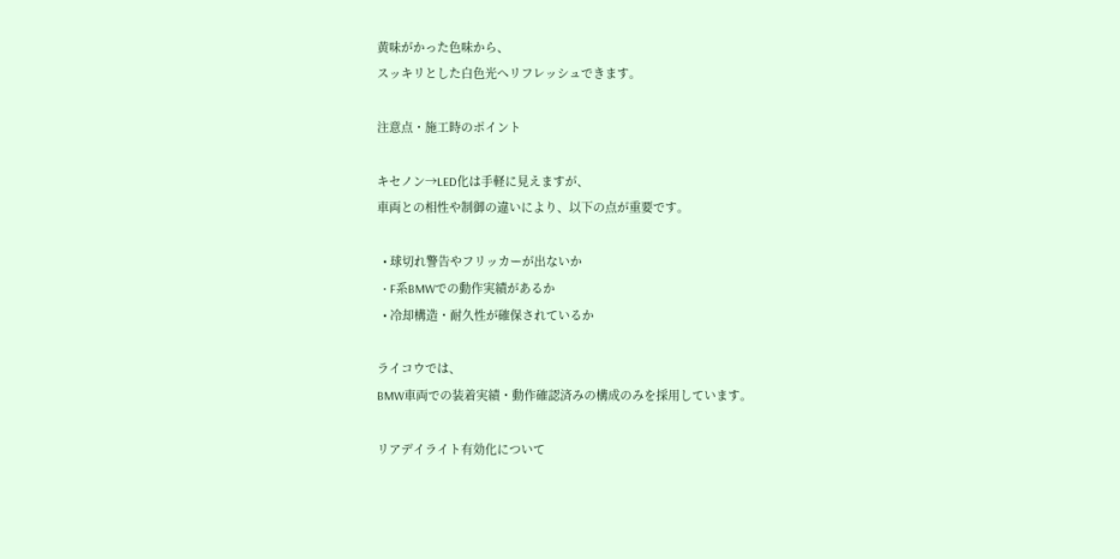黄味がかった色味から、
スッキリとした白色光へリフレッシュできます。

注意点・施工時のポイント

キセノン→LED化は手軽に見えますが、
車両との相性や制御の違いにより、以下の点が重要です。

  • 球切れ警告やフリッカーが出ないか
  • F系BMWでの動作実績があるか
  • 冷却構造・耐久性が確保されているか

ライコウでは、
BMW車両での装着実績・動作確認済みの構成のみを採用しています。

リアデイライト有効化について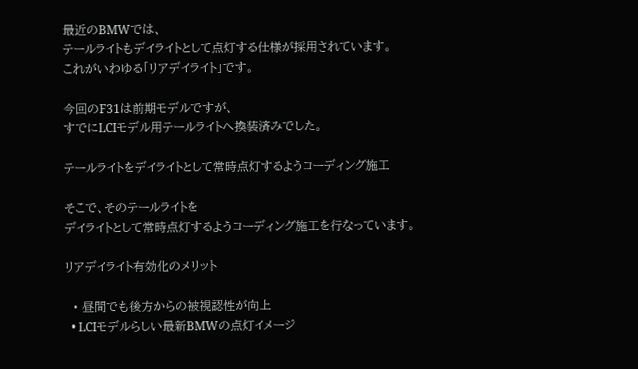最近のBMWでは、
テールライトもデイライトとして点灯する仕様が採用されています。
これがいわゆる「リアデイライト」です。

今回のF31は前期モデルですが、
すでにLCIモデル用テールライトへ換装済みでした。

テールライトをデイライトとして常時点灯するようコーディング施工

そこで、そのテールライトを
デイライトとして常時点灯するようコーディング施工を行なっています。

リアデイライト有効化のメリット

  • 昼間でも後方からの被視認性が向上
  • LCIモデルらしい最新BMWの点灯イメージ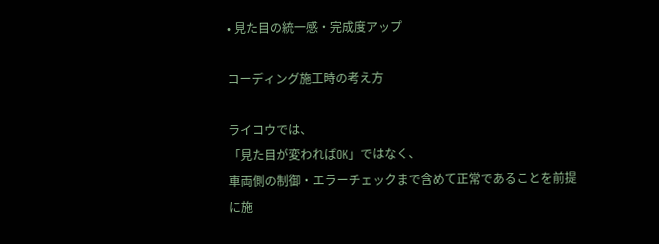• 見た目の統一感・完成度アップ

コーディング施工時の考え方

ライコウでは、
「見た目が変わればOK」ではなく、
車両側の制御・エラーチェックまで含めて正常であることを前提に施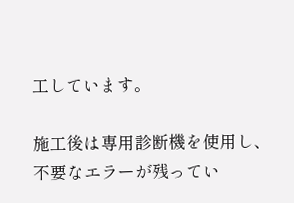工しています。

施工後は専用診断機を使用し、
不要なエラーが残ってい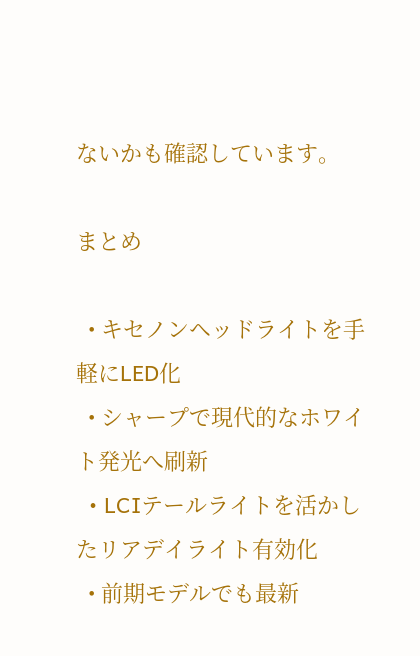ないかも確認しています。

まとめ

  • キセノンヘッドライトを手軽にLED化
  • シャープで現代的なホワイト発光へ刷新
  • LCIテールライトを活かしたリアデイライト有効化
  • 前期モデルでも最新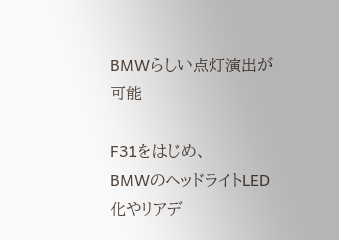BMWらしい点灯演出が可能

F31をはじめ、
BMWのヘッドライトLED化やリアデ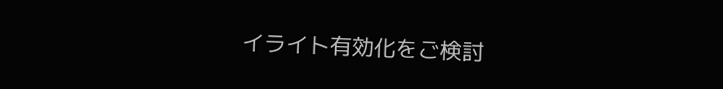イライト有効化をご検討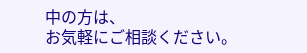中の方は、
お気軽にご相談ください。